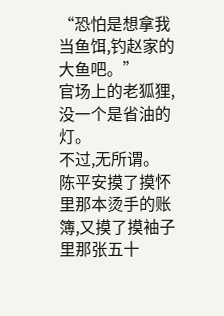“恐怕是想拿我当鱼饵,钓赵家的大鱼吧。”
官场上的老狐狸,没一个是省油的灯。
不过,无所谓。
陈平安摸了摸怀里那本烫手的账簿,又摸了摸袖子里那张五十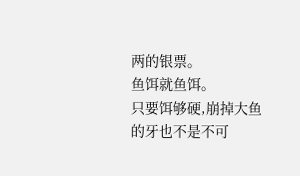两的银票。
鱼饵就鱼饵。
只要饵够硬,崩掉大鱼的牙也不是不可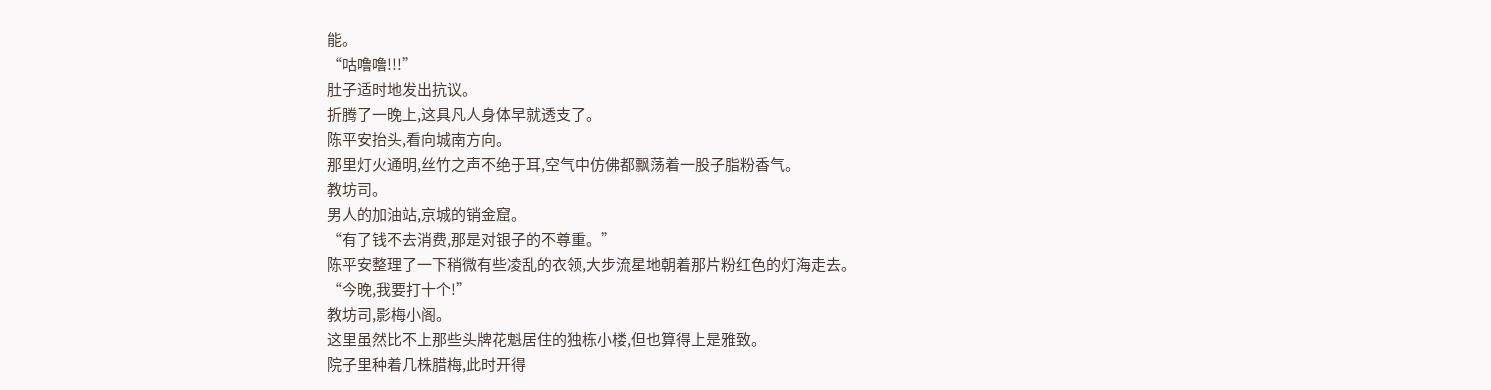能。
“咕噜噜!!!”
肚子适时地发出抗议。
折腾了一晚上,这具凡人身体早就透支了。
陈平安抬头,看向城南方向。
那里灯火通明,丝竹之声不绝于耳,空气中仿佛都飘荡着一股子脂粉香气。
教坊司。
男人的加油站,京城的销金窟。
“有了钱不去消费,那是对银子的不尊重。”
陈平安整理了一下稍微有些凌乱的衣领,大步流星地朝着那片粉红色的灯海走去。
“今晚,我要打十个!”
教坊司,影梅小阁。
这里虽然比不上那些头牌花魁居住的独栋小楼,但也算得上是雅致。
院子里种着几株腊梅,此时开得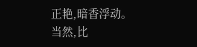正艳,暗香浮动。
当然,比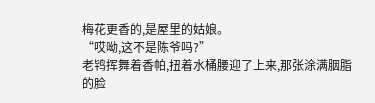梅花更香的,是屋里的姑娘。
“哎呦,这不是陈爷吗?”
老鸨挥舞着香帕,扭着水桶腰迎了上来,那张涂满胭脂的脸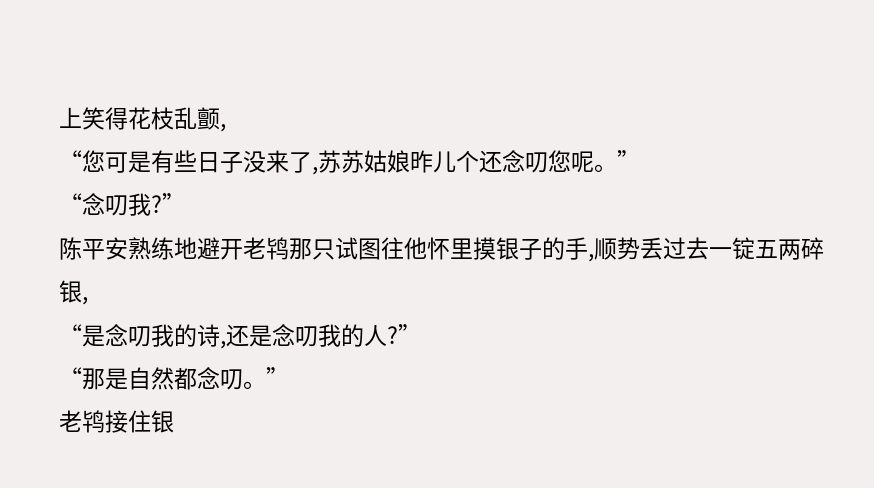上笑得花枝乱颤,
“您可是有些日子没来了,苏苏姑娘昨儿个还念叨您呢。”
“念叨我?”
陈平安熟练地避开老鸨那只试图往他怀里摸银子的手,顺势丢过去一锭五两碎银,
“是念叨我的诗,还是念叨我的人?”
“那是自然都念叨。”
老鸨接住银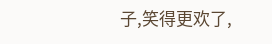子,笑得更欢了,